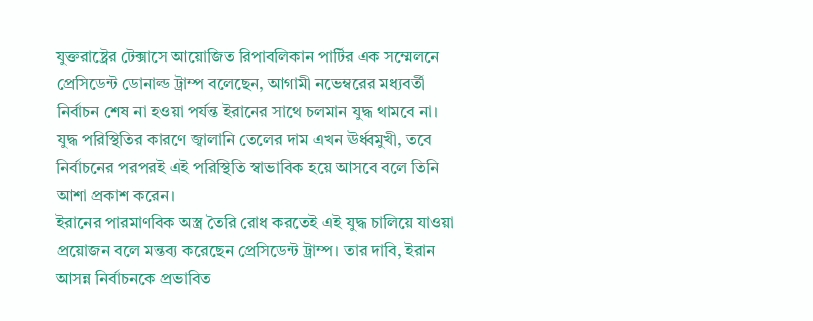যুক্তরাষ্ট্রের টেক্সাসে আয়োজিত রিপাবলিকান পার্টির এক সম্মেলনে প্রেসিডেন্ট ডোনাল্ড ট্রাম্প বলেছেন, আগামী নভেম্বরের মধ্যবর্তী নির্বাচন শেষ না হওয়া পর্যন্ত ইরানের সাথে চলমান যুদ্ধ থামবে না। যুদ্ধ পরিস্থিতির কারণে জ্বালানি তেলের দাম এখন ঊর্ধ্বমুখী, তবে নির্বাচনের পরপরই এই পরিস্থিতি স্বাভাবিক হয়ে আসবে বলে তিনি আশা প্রকাশ করেন।
ইরানের পারমাণবিক অস্ত্র তৈরি রোধ করতেই এই যুদ্ধ চালিয়ে যাওয়া প্রয়োজন বলে মন্তব্য করেছেন প্রেসিডেন্ট ট্রাম্প। তার দাবি, ইরান আসন্ন নির্বাচনকে প্রভাবিত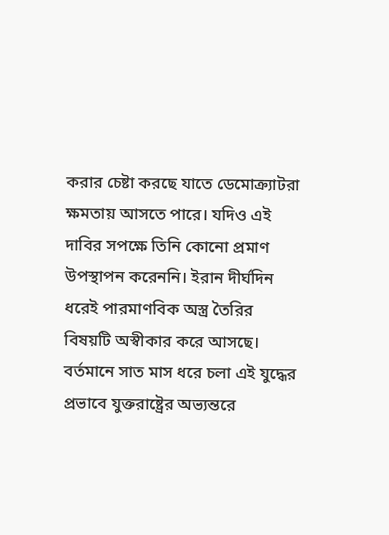করার চেষ্টা করছে যাতে ডেমোক্র্যাটরা ক্ষমতায় আসতে পারে। যদিও এই দাবির সপক্ষে তিনি কোনো প্রমাণ উপস্থাপন করেননি। ইরান দীর্ঘদিন ধরেই পারমাণবিক অস্ত্র তৈরির বিষয়টি অস্বীকার করে আসছে।
বর্তমানে সাত মাস ধরে চলা এই যুদ্ধের প্রভাবে যুক্তরাষ্ট্রের অভ্যন্তরে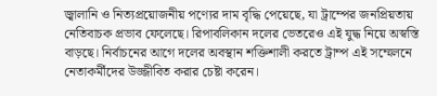জ্বালানি ও নিত্যপ্রয়োজনীয় পণ্যের দাম বৃদ্ধি পেয়েছে, যা ট্রাম্পের জনপ্রিয়তায় নেতিবাচক প্রভাব ফেলেছে। রিপাবলিকান দলের ভেতরেও এই যুদ্ধ নিয়ে অস্বস্তি বাড়ছে। নির্বাচনের আগে দলের অবস্থান শক্তিশালী করতে ট্রাম্প এই সম্মেলনে নেতাকর্মীদের উজ্জীবিত করার চেষ্টা করেন।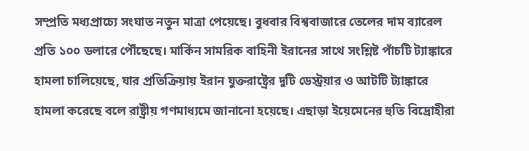সম্প্রতি মধ্যপ্রাচ্যে সংঘাত নতুন মাত্রা পেয়েছে। বুধবার বিশ্ববাজারে তেলের দাম ব্যারেল প্রতি ১০০ ডলারে পৌঁছেছে। মার্কিন সামরিক বাহিনী ইরানের সাথে সংশ্লিষ্ট পাঁচটি ট্যাঙ্কারে হামলা চালিয়েছে, যার প্রতিক্রিয়ায় ইরান যুক্তরাষ্ট্রের দুটি ডেস্ট্রয়ার ও আটটি ট্যাঙ্কারে হামলা করেছে বলে রাষ্ট্রীয় গণমাধ্যমে জানানো হয়েছে। এছাড়া ইয়েমেনের হুতি বিদ্রোহীরা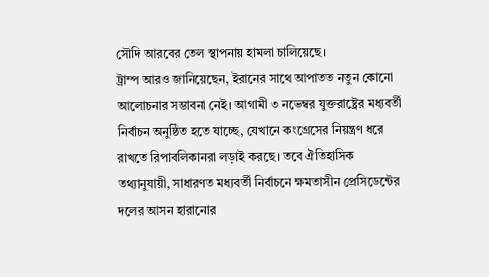সৌদি আরবের তেল স্থাপনায় হামলা চালিয়েছে।
ট্রাম্প আরও জানিয়েছেন, ইরানের সাথে আপাতত নতুন কোনো আলোচনার সম্ভাবনা নেই। আগামী ৩ নভেম্বর যুক্তরাষ্ট্রের মধ্যবর্তী নির্বাচন অনুষ্ঠিত হতে যাচ্ছে, যেখানে কংগ্রেসের নিয়ন্ত্রণ ধরে রাখতে রিপাবলিকানরা লড়াই করছে। তবে ঐতিহাসিক তথ্যানুযায়ী, সাধারণত মধ্যবর্তী নির্বাচনে ক্ষমতাসীন প্রেসিডেন্টের দলের আসন হারানোর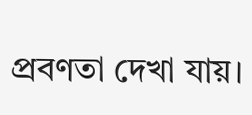প্রবণতা দেখা যায়।